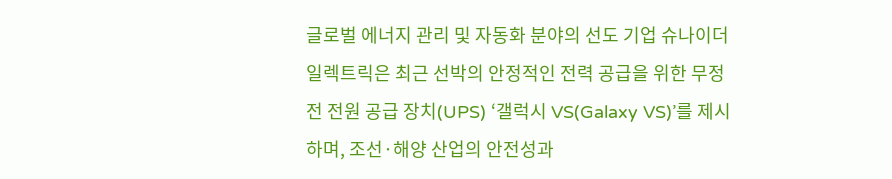글로벌 에너지 관리 및 자동화 분야의 선도 기업 슈나이더 일렉트릭은 최근 선박의 안정적인 전력 공급을 위한 무정전 전원 공급 장치(UPS) ‘갤럭시 VS(Galaxy VS)’를 제시하며, 조선·해양 산업의 안전성과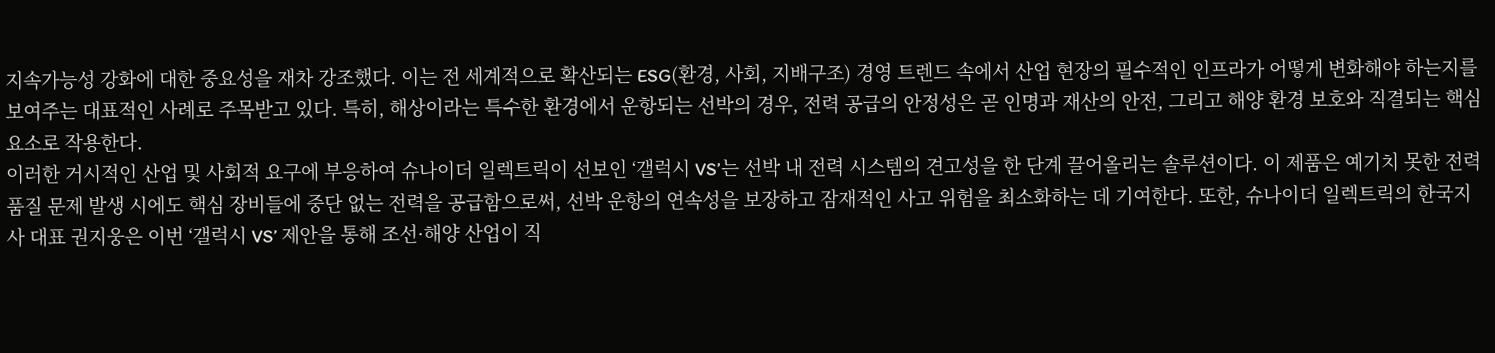지속가능성 강화에 대한 중요성을 재차 강조했다. 이는 전 세계적으로 확산되는 ESG(환경, 사회, 지배구조) 경영 트렌드 속에서 산업 현장의 필수적인 인프라가 어떻게 변화해야 하는지를 보여주는 대표적인 사례로 주목받고 있다. 특히, 해상이라는 특수한 환경에서 운항되는 선박의 경우, 전력 공급의 안정성은 곧 인명과 재산의 안전, 그리고 해양 환경 보호와 직결되는 핵심 요소로 작용한다.
이러한 거시적인 산업 및 사회적 요구에 부응하여 슈나이더 일렉트릭이 선보인 ‘갤럭시 VS’는 선박 내 전력 시스템의 견고성을 한 단계 끌어올리는 솔루션이다. 이 제품은 예기치 못한 전력 품질 문제 발생 시에도 핵심 장비들에 중단 없는 전력을 공급함으로써, 선박 운항의 연속성을 보장하고 잠재적인 사고 위험을 최소화하는 데 기여한다. 또한, 슈나이더 일렉트릭의 한국지사 대표 권지웅은 이번 ‘갤럭시 VS’ 제안을 통해 조선·해양 산업이 직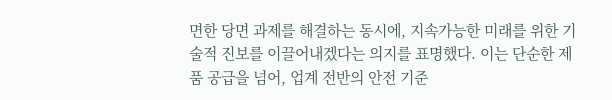면한 당면 과제를 해결하는 동시에, 지속가능한 미래를 위한 기술적 진보를 이끌어내겠다는 의지를 표명했다. 이는 단순한 제품 공급을 넘어, 업계 전반의 안전 기준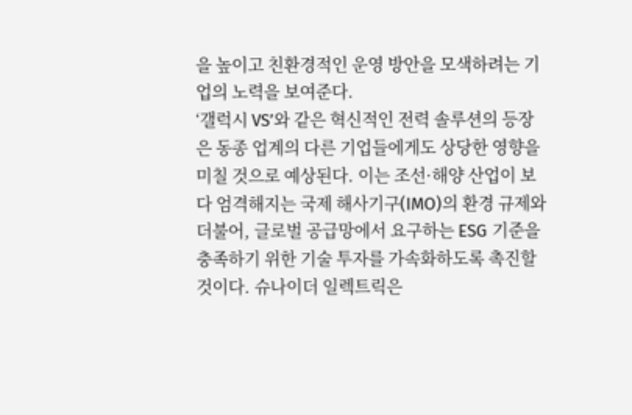을 높이고 친환경적인 운영 방안을 모색하려는 기업의 노력을 보여준다.
‘갤럭시 VS’와 같은 혁신적인 전력 솔루션의 등장은 동종 업계의 다른 기업들에게도 상당한 영향을 미칠 것으로 예상된다. 이는 조선·해양 산업이 보다 엄격해지는 국제 해사기구(IMO)의 환경 규제와 더불어, 글로벌 공급망에서 요구하는 ESG 기준을 충족하기 위한 기술 투자를 가속화하도록 촉진할 것이다. 슈나이더 일렉트릭은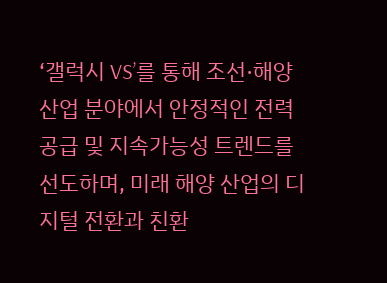‘갤럭시 VS’를 통해 조선·해양 산업 분야에서 안정적인 전력 공급 및 지속가능성 트렌드를 선도하며, 미래 해양 산업의 디지털 전환과 친환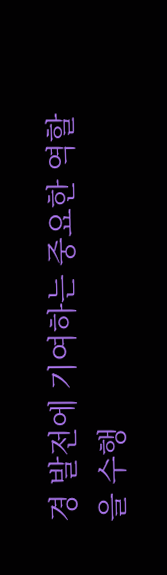경 발전에 기여하는 중요한 역할을 수행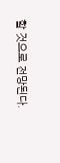할 것으로 전망된다.